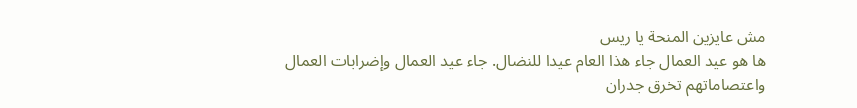مش عايزين المنحة يا ريس
ها هو عيد العمال جاء هذا العام عيدا للنضال. جاء عيد العمال وإضرابات العمال واعتصاماتهم تخرق جدران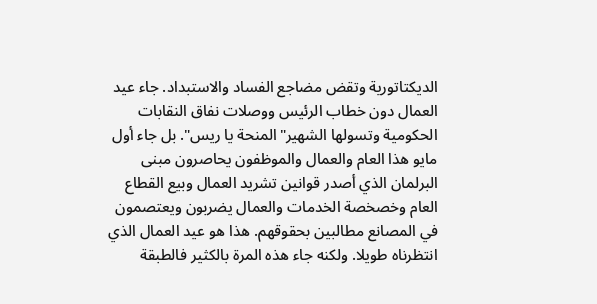الديكتاتورية وتقض مضاجع الفساد والاستبداد. جاء عيد العمال دون خطاب الرئيس ووصلات نفاق النقابات الحكومية وتسولها الشهير"المنحة يا ريس". بل جاء أول مايو هذا العام والعمال والموظفون يحاصرون مبنى البرلمان الذي أصدر قوانين تشريد العمال وبيع القطاع العام وخصخصة الخدمات والعمال يضربون ويعتصمون في المصانع مطالبين بحقوقهم. هذا هو عيد العمال الذي انتظرناه طويلا. ولكنه جاء هذه المرة بالكثير فالطبقة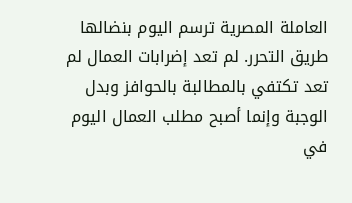العاملة المصرية ترسم اليوم بنضالها طريق التحرر. لم تعد إضرابات العمال لم تعد تكتفي بالمطالبة بالحوافز وبدل الوجبة وإنما أصبح مطلب العمال اليوم في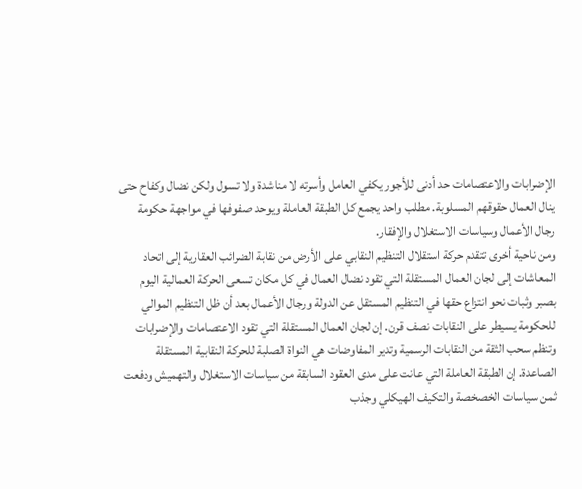الإضرابات والاعتصامات حد أدنى للأجور يكفي العامل وأسرته لا مناشدة ولا تسول ولكن نضال وكفاح حتى ينال العمال حقوقهم المسلوبة. مطلب واحد يجمع كل الطبقة العاملة ويوحد صفوفها في مواجهة حكومة رجال الأعمال وسياسات الاستغلال والإفقار.
ومن ناحية أخرى تتقدم حركة استقلال التنظيم النقابي على الأرض من نقابة الضرائب العقارية إلى اتحاد المعاشات إلى لجان العمال المستقلة التي تقود نضال العمال في كل مكان تسعى الحركة العمالية اليوم بصبر وثبات نحو انتزاع حقها في التنظيم المستقل عن الدولة ورجال الأعمال بعد أن ظل التنظيم الموالي للحكومة يسيطر على النقابات نصف قرن. إن لجان العمال المستقلة التي تقود الاعتصامات والإضرابات وتنظم سحب الثقة من النقابات الرسمية وتدير المفاوضات هي النواة الصلبة للحركة النقابية المستقلة الصاعدة. إن الطبقة العاملة التي عانت على مدى العقود السابقة من سياسات الاستغلال والتهميش ودفعت ثمن سياسات الخصخصة والتكيف الهيكلي وجذب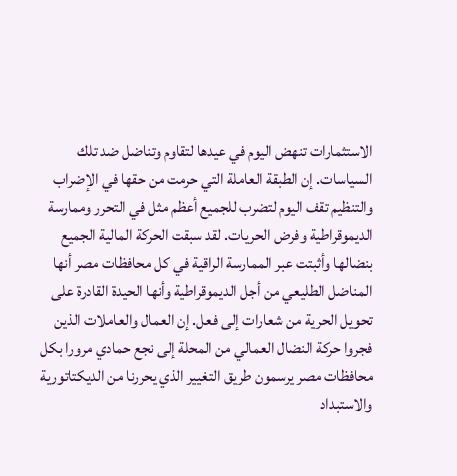الاستثمارات تنهض اليوم في عيدها لتقاوم وتناضل ضد تلك السياسات. إن الطبقة العاملة التي حرمت من حقها في الإضراب والتنظيم تقف اليوم لتضرب للجميع أعظم مثل في التحرر وممارسة الديموقراطية وفرض الحريات. لقد سبقت الحركة المالية الجميع بنضالها وأثبتت عبر الممارسة الراقية في كل محافظات مصر أنها المناضل الطليعي من أجل الديموقراطية وأنها الحيدة القادرة على تحويل الحرية من شعارات إلى فعل. إن العمال والعاملات الذين فجروا حركة النضال العمالي من المحلة إلى نجع حمادي مرورا بكل محافظات مصر يرسمون طريق التغيير الذي يحررنا من الديكتاتورية والاستبداد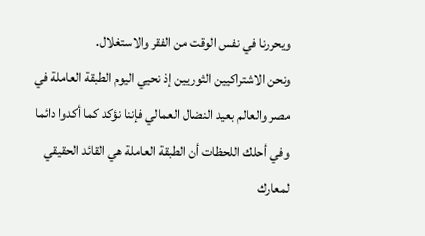ويحررنا في نفس الوقت من الفقر والاستغلال.
ونحن الاشتراكيين الثوريين إذ نحيي اليوم الطبقة العاملة في مصر والعالم بعيد النضال العمالي فإننا نؤكد كما أكدوا دائما وفي أحلك اللحظات أن الطبقة العاملة هي القائد الحقيقي لمعارك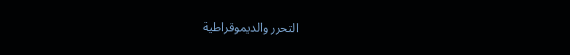التحرر والديموقراطية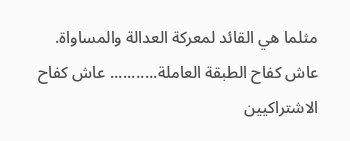مثلما هي القائد لمعركة العدالة والمساواة.
عاش كفاح الطبقة العاملة........... عاش كفاح الاشتراكيين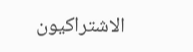الاشتراكيون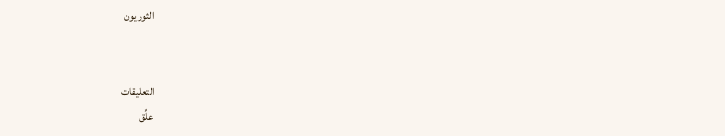الثوريون


التعليقات
علِّق